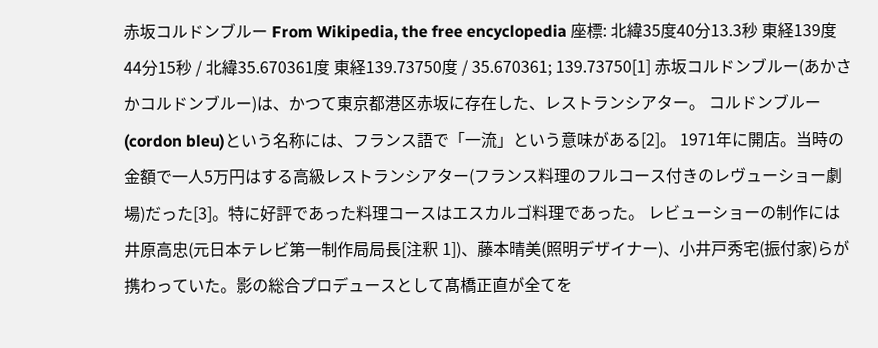赤坂コルドンブルー From Wikipedia, the free encyclopedia 座標: 北緯35度40分13.3秒 東経139度44分15秒 / 北緯35.670361度 東経139.73750度 / 35.670361; 139.73750[1] 赤坂コルドンブルー(あかさかコルドンブルー)は、かつて東京都港区赤坂に存在した、レストランシアター。 コルドンブルー (cordon bleu)という名称には、フランス語で「一流」という意味がある[2]。 1971年に開店。当時の金額で一人5万円はする高級レストランシアター(フランス料理のフルコース付きのレヴューショー劇場)だった[3]。特に好評であった料理コースはエスカルゴ料理であった。 レビューショーの制作には井原高忠(元日本テレビ第一制作局局長[注釈 1])、藤本晴美(照明デザイナー)、小井戸秀宅(振付家)らが携わっていた。影の総合プロデュースとして髙橋正直が全てを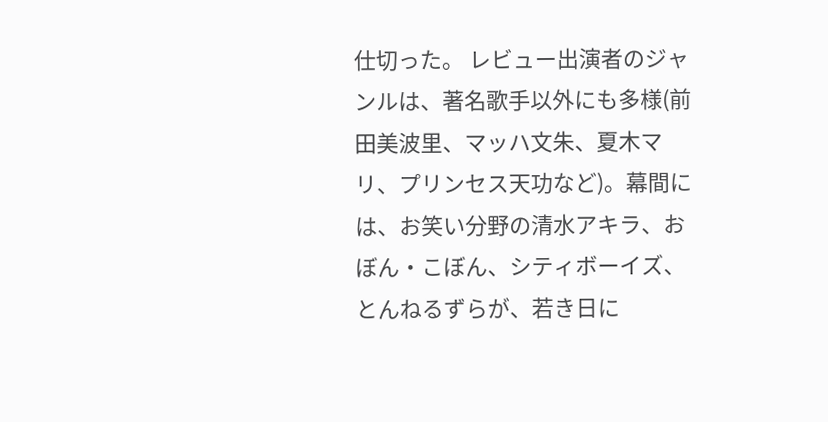仕切った。 レビュー出演者のジャンルは、著名歌手以外にも多様(前田美波里、マッハ文朱、夏木マリ、プリンセス天功など)。幕間には、お笑い分野の清水アキラ、おぼん・こぼん、シティボーイズ、とんねるずらが、若き日に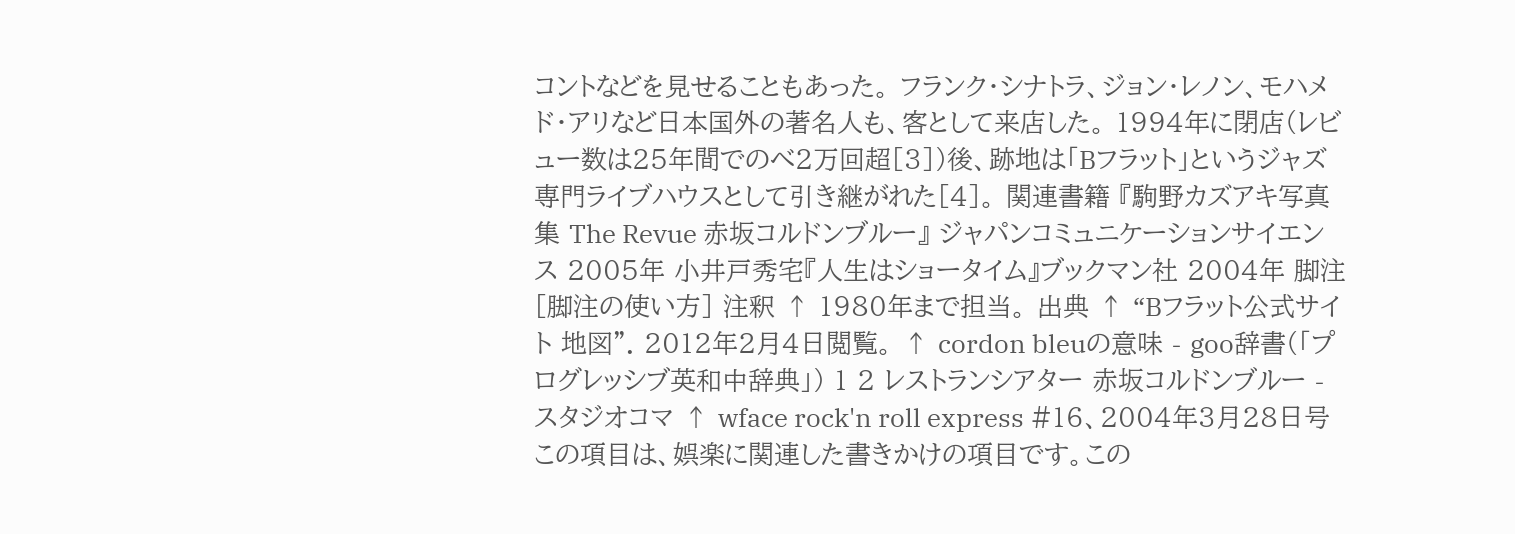コントなどを見せることもあった。 フランク・シナトラ、ジョン・レノン、モハメド・アリなど日本国外の著名人も、客として来店した。 1994年に閉店(レビュー数は25年間でのべ2万回超[3])後、跡地は「Bフラット」というジャズ専門ライブハウスとして引き継がれた[4]。 関連書籍 『駒野カズアキ写真集 The Revue 赤坂コルドンブルー』 ジャパンコミュニケーションサイエンス 2005年 小井戸秀宅『人生はショータイム』ブックマン社 2004年 脚注 [脚注の使い方] 注釈 ↑ 1980年まで担当。 出典 ↑ “Bフラット公式サイト 地図”. 2012年2月4日閲覧。 ↑ cordon bleuの意味 - goo辞書(「プログレッシブ英和中辞典」) 1 2 レストランシアター 赤坂コルドンブルー - スタジオコマ ↑ wface rock'n roll express #16、2004年3月28日号 この項目は、娯楽に関連した書きかけの項目です。この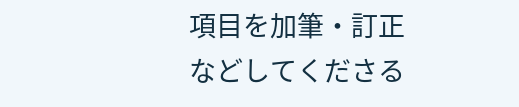項目を加筆・訂正などしてくださる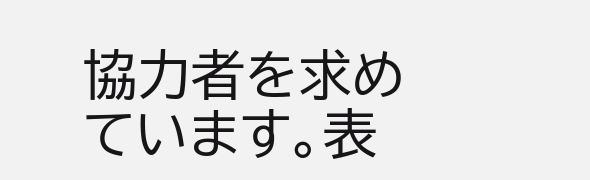協力者を求めています。表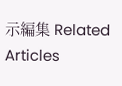示編集 Related Articles